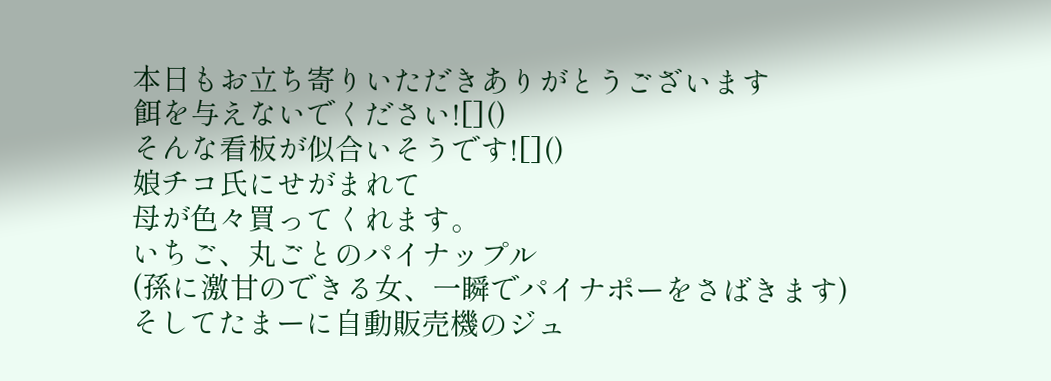本日もお立ち寄りいただきありがとうございます
餌を与えないでください![]()
そんな看板が似合いそうです![]()
娘チコ氏にせがまれて
母が色々買ってくれます。
いちご、丸ごとのパイナップル
(孫に激甘のできる女、一瞬でパイナポーをさばきます)
そしてたまーに自動販売機のジュ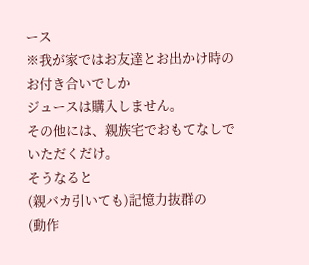ース
※我が家ではお友達とお出かけ時のお付き合いでしか
ジュースは購入しません。
その他には、親族宅でおもてなしでいただくだけ。
そうなると
(親バカ引いても)記憶力抜群の
(動作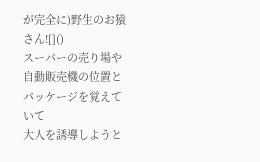が完全に)野生のお猿さん![]()
スーパーの売り場や自動販売機の位置とパッケージを覚えていて
大人を誘導しようと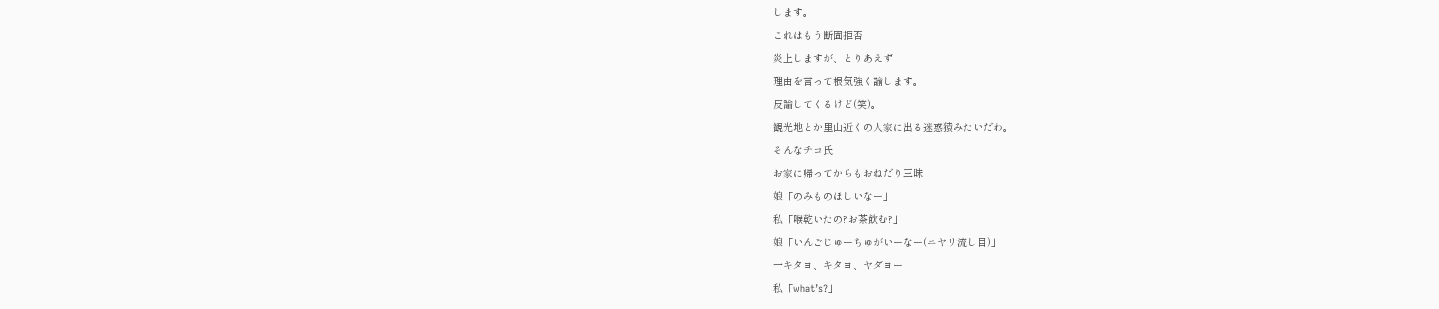します。
これはもう断固拒否
炎上しますが、とりあえず
理由を言って根気強く諭します。
反論してくるけど(笑)。
観光地とか里山近くの人家に出る迷惑猿みたいだわ。
そんなチコ氏
お家に帰ってからもおねだり三昧
娘「のみものほしいなー」
私「喉乾いたの?お茶飲む?」
娘「いんごじゅーちゅがいーなー(ニヤリ流し目)」
一キタヨ、キタヨ、ヤダヨー
私「what’s?」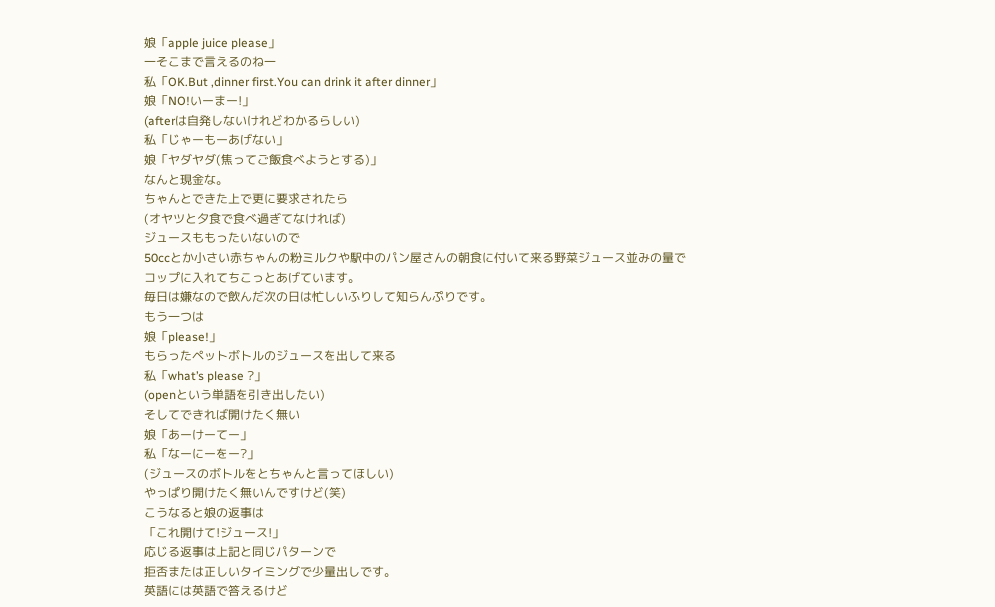娘「apple juice please」
一そこまで言えるのね一
私「OK.But ,dinner first.You can drink it after dinner」
娘「NO!いーまー!」
(afterは自発しないけれどわかるらしい)
私「じゃーもーあげない」
娘「ヤダヤダ(焦ってご飯食べようとする)」
なんと現金な。
ちゃんとできた上で更に要求されたら
(オヤツと夕食で食べ過ぎてなければ)
ジュースももったいないので
50ccとか小さい赤ちゃんの粉ミルクや駅中のパン屋さんの朝食に付いて来る野菜ジュース並みの量で
コップに入れてちこっとあげています。
毎日は嫌なので飲んだ次の日は忙しいふりして知らんぷりです。
もう一つは
娘「please!」
もらったペットボトルのジュースを出して来る
私「what’s please ?」
(openという単語を引き出したい)
そしてできれば開けたく無い
娘「あーけーてー」
私「なーにーをー?」
(ジュースのボトルをとちゃんと言ってほしい)
やっぱり開けたく無いんですけど(笑)
こうなると娘の返事は
「これ開けて!ジュース!」
応じる返事は上記と同じパターンで
拒否または正しいタイミングで少量出しです。
英語には英語で答えるけど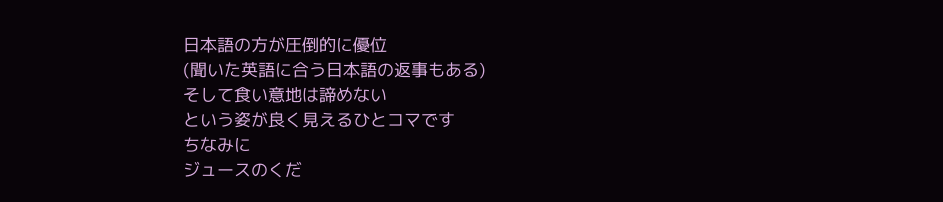日本語の方が圧倒的に優位
(聞いた英語に合う日本語の返事もある)
そして食い意地は諦めない
という姿が良く見えるひとコマです
ちなみに
ジュースのくだ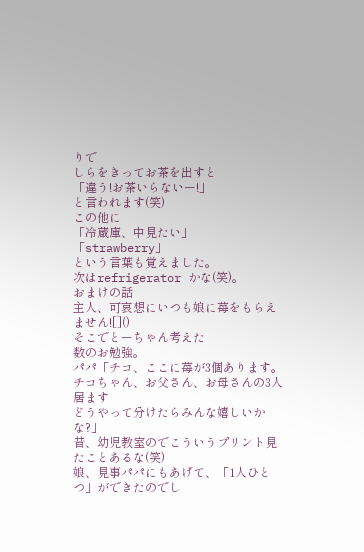りで
しらをきってお茶を出すと
「違う!お茶いらないー!」
と言われます(笑)
この他に
「冷蔵庫、中見たい」
「strawberry」
という言葉も覚えました。
次はrefrigerator かな(笑)。
おまけの話
主人、可哀想にいつも娘に苺をもらえません![]()
そこでとーちゃん考えた
数のお勉強。
パパ「チコ、ここに苺が3個あります。
チコちゃん、お父さん、お母さんの3人居ます
どうやって分けたらみんな嬉しいかな?」
昔、幼児教室のでこういうプリント見たことあるな(笑)
娘、見事パパにもあげて、「1人ひとつ」ができたのでし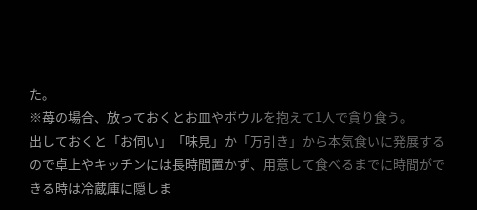た。
※苺の場合、放っておくとお皿やボウルを抱えて1人で貪り食う。
出しておくと「お伺い」「味見」か「万引き」から本気食いに発展するので卓上やキッチンには長時間置かず、用意して食べるまでに時間ができる時は冷蔵庫に隠しま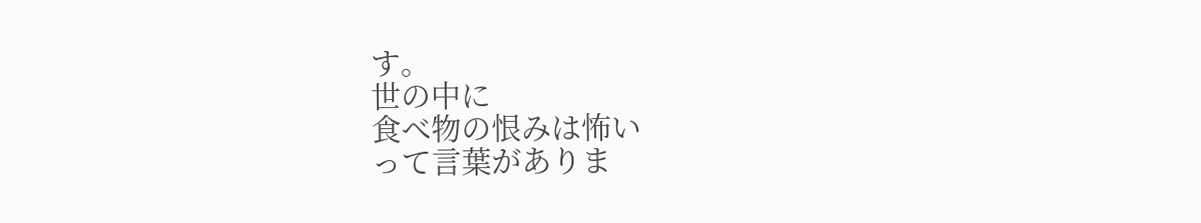す。
世の中に
食べ物の恨みは怖い
って言葉がありま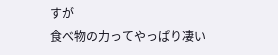すが
食べ物の力ってやっぱり凄い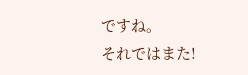ですね。
それではまた!